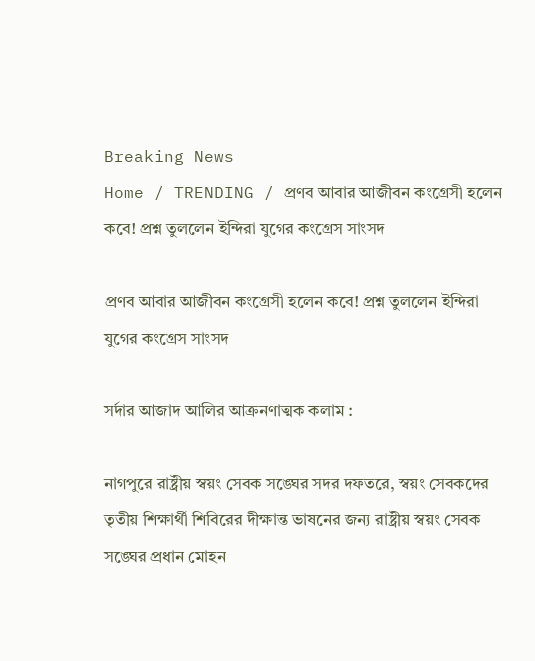Breaking News
Home / TRENDING / প্রণব আবার আজীবন কংগ্রেসী হলেন কবে! প্রশ্ন তুললেন ইন্দিরা যুগের কংগ্রেস সাংসদ

প্রণব আবার আজীবন কংগ্রেসী হলেন কবে! প্রশ্ন তুললেন ইন্দিরা যুগের কংগ্রেস সাংসদ

সর্দার আজাদ আলির আক্রনণাত্মক কলাম :

নাগপুরে রাষ্ট্রীয় স্বয়ং সেবক সঙ্ঘের সদর দফতরে, স্বয়ং সেবকদের তৃতীয় শিক্ষার্থী শিবিরের দীক্ষান্ত ভাষনের জন্য রাষ্ট্রীয় স্বয়ং সেবক সঙ্ঘের প্রধান মোহন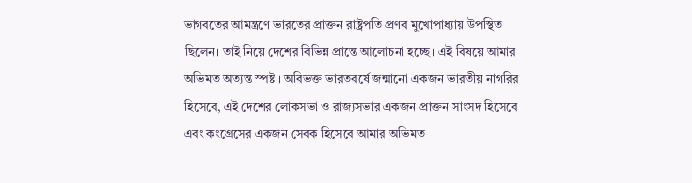ভাগবতের আমন্ত্রণে ভারতের প্রাক্তন রাষ্ট্রপতি প্রণব মুখোপাধ্যায় উপস্থিত ছিলেন। তাই নিয়ে দেশের বিভিন্ন প্রান্তে আলোচনা হচ্ছে। এই বিষয়ে আমার অভিমত অত্যন্ত স্পষ্ট । অবিভক্ত ভারতবর্ষে জন্মানো একজন ভারতীয় নাগরির হিসেবে, এই দেশের লোকসভা ও রাজ্যসভার একজন প্রাক্তন সাংসদ হিসেবে এবং কংগ্রেসের একজন সেবক হিসেবে আমার অভিমত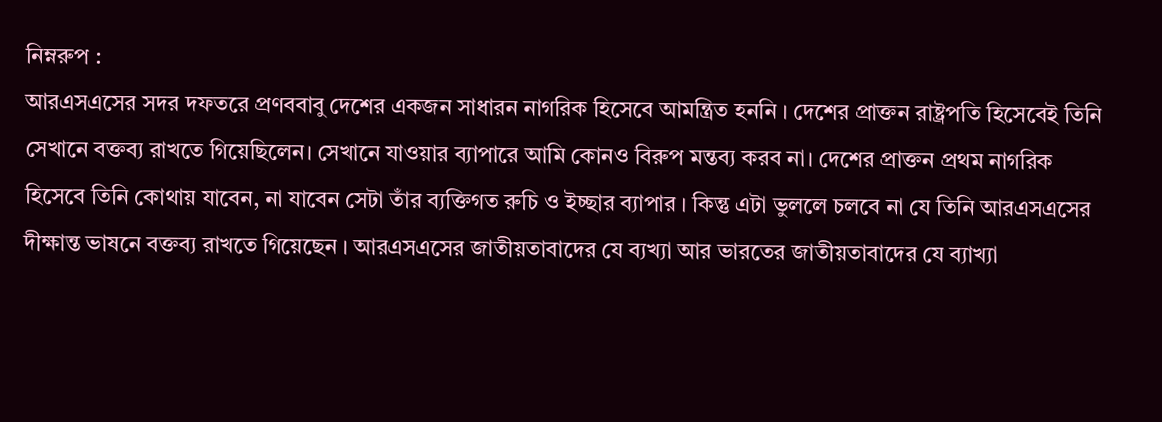নিম্নরুপ :
আরএসএসের সদর দফতরে প্রণববাবু দেশের একজন সাধারন নাগরিক হিসেবে আমন্ত্রিত হননি । দেশের প্রাক্তন রাষ্ট্রপতি হিসেবেই তিনি সেখানে বক্তব্য রাখতে গিয়েছিলেন। সেখানে যাওয়ার ব্যাপারে আমি কোনও বিরুপ মন্তব্য করব না। দেশের প্রাক্তন প্রথম নাগরিক হিসেবে তিনি কোথায় যাবেন, না যাবেন সেটা তাঁর ব্যক্তিগত রুচি ও ইচ্ছার ব্যাপার । কিন্তু এটা ভুললে চলবে না যে তিনি আরএসএসের দীক্ষান্ত ভাষনে বক্তব্য রাখতে গিয়েছেন । আরএসএসের জাতীয়তাবাদের যে ব্যখ্যা আর ভারতের জাতীয়তাবাদের যে ব্যাখ্যা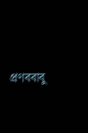প্রণববাবু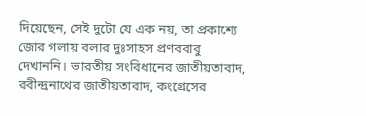দিয়েছেন, সেই দুটো যে এক নয়, তা প্রকাশ্যে জোর গলায় বলার দুঃসাহস প্রণববাবু দেখাননি। ভারতীয় সংবিধানের জাতীয়তাবাদ, রবীন্দ্রনাথের জাতীয়তাবাদ, কংগ্রেসের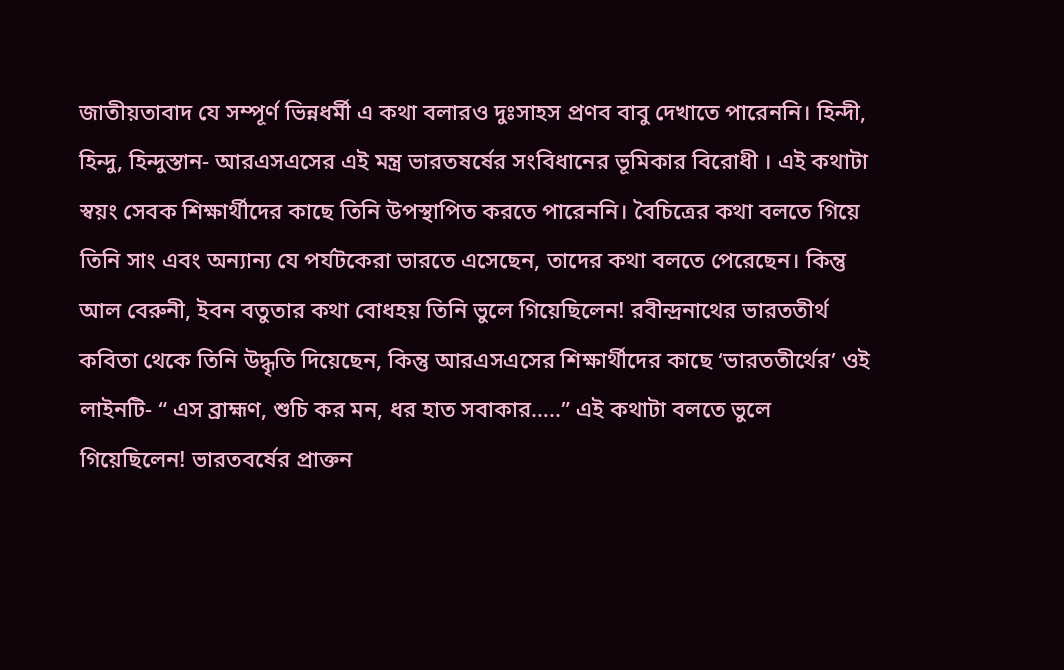জাতীয়তাবাদ যে সম্পূর্ণ ভিন্নধর্মী এ কথা বলারও দুঃসাহস প্রণব বাবু দেখাতে পারেননি। হিন্দী, হিন্দু, হিন্দুস্তান- আরএসএসের এই মন্ত্র ভারতষর্ষের সংবিধানের ভূমিকার বিরোধী । এই কথাটা স্বয়ং সেবক শিক্ষার্থীদের কাছে তিনি উপস্থাপিত করতে পারেননি। বৈচিত্রের কথা বলতে গিয়ে তিনি সাং এবং অন্যান্য যে পর্যটকেরা ভারতে এসেছেন, তাদের কথা বলতে পেরেছেন। কিন্তু আল বেরুনী, ইবন বতুতার কথা বোধহয় তিনি ভুলে গিয়েছিলেন! রবীন্দ্রনাথের ভারততীর্থ কবিতা থেকে তিনি উদ্ধৃতি দিয়েছেন, কিন্তু আরএসএসের শিক্ষার্থীদের কাছে ‘ভারততীর্থের’ ওই লাইনটি- “ এস ব্রাহ্মণ, শুচি কর মন, ধর হাত সবাকার…..” এই কথাটা বলতে ভুলে গিয়েছিলেন! ভারতবর্ষের প্রাক্তন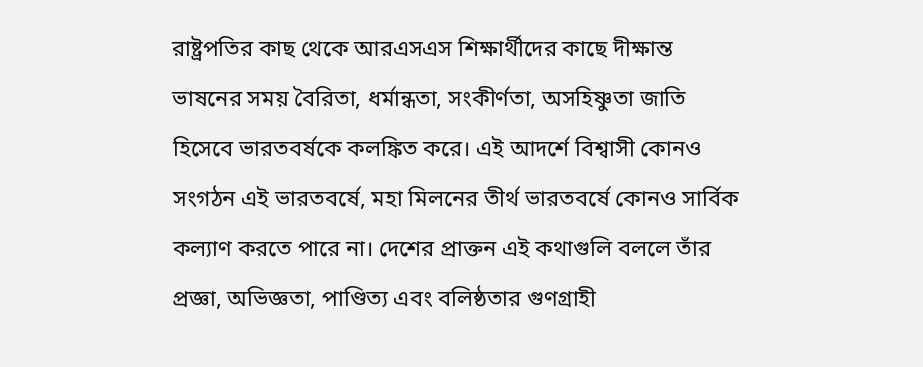রাষ্ট্রপতির কাছ থেকে আরএসএস শিক্ষার্থীদের কাছে দীক্ষান্ত ভাষনের সময় বৈরিতা, ধর্মান্ধতা, সংকীর্ণতা, অসহিষ্ণুতা জাতি হিসেবে ভারতবর্ষকে কলঙ্কিত করে। এই আদর্শে বিশ্বাসী কোনও সংগঠন এই ভারতবর্ষে, মহা মিলনের তীর্থ ভারতবর্ষে কোনও সার্বিক কল্যাণ করতে পারে না। দেশের প্রাক্তন এই কথাগুলি বললে তাঁর প্রজ্ঞা, অভিজ্ঞতা, পাণ্ডিত্য এবং বলিষ্ঠতার গুণগ্রাহী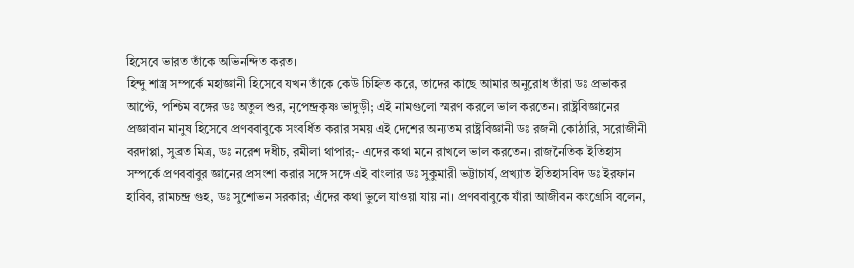হিসেবে ভারত তাঁকে অভিনন্দিত করত।
হিন্দু শাস্ত্র সম্পর্কে মহাজ্ঞানী হিসেবে যখন তাঁকে কেউ চিহ্নিত করে, তাদের কাছে আমার অনুরোধ তাঁরা ডঃ প্রভাকর আপ্টে, পশ্চিম বঙ্গের ডঃ অতুল শুর, নৃপেন্দ্রকৃষ্ণ ভাদুড়ী; এই নামগুলো স্মরণ করলে ভাল করতেন। রাষ্ট্রবিজ্ঞানের প্রজ্ঞাবান মানুষ হিসেবে প্রণববাবুকে সংবর্ধিত করার সময় এই দেশের অন্যতম রাষ্ট্রবিজ্ঞানী ডঃ রজনী কোঠারি, সরোজীনী বরদাপ্পা, সুব্রত মিত্র, ডঃ নরেশ দধীচ, রমীলা থাপার;- এদের কথা মনে রাখলে ভাল করতেন। রাজনৈতিক ইতিহাস সম্পর্কে প্রণববাবুর জ্ঞানের প্রসংশা করার সঙ্গে সঙ্গে এই বাংলার ডঃ সুকুমারী ভট্টাচার্য, প্রখ্যাত ইতিহাসবিদ ডঃ ইরফান হাবিব, রামচন্দ্র গুহ, ডঃ সুশোভন সরকার; এঁদের কথা ভুলে যাওয়া যায় না। প্রণববাবুকে যাঁরা আজীবন কংগ্রেসি বলেন,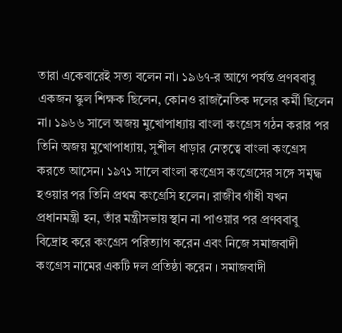তারা একেবারেই সত্য বলেন না। ১৯৬৭-র আগে পর্যন্ত প্রণববাবু একজন স্কুল শিক্ষক ছিলেন, কোনও রাজনৈতিক দলের কর্মী ছিলেন না। ১৯৬৬ সালে অজয় মুখোপাধ্যায় বাংলা কংগ্রেস গঠন করার পর তিনি অজয় মুখোপাধ্যায়, সুশীল ধাড়ার নেতৃত্বে বাংলা কংগ্রেস করতে আসেন। ১৯৭১ সালে বাংলা কংগ্রেস কংগ্রেসের সঙ্গে সমৃদ্ধ হওয়ার পর তিনি প্রথম কংগ্রেসি হলেন। রাজীব গাঁধী যখন প্রধানমন্ত্রী হন, তাঁর মন্ত্রীসভায় স্থান না পাওয়ার পর প্রণববাবু বিদ্রোহ করে কংগ্রেস পরিত্যাগ করেন এবং নিজে সমাজবাদী কংগ্রেস নামের একটি দল প্রতিষ্ঠা করেন । সমাজবাদী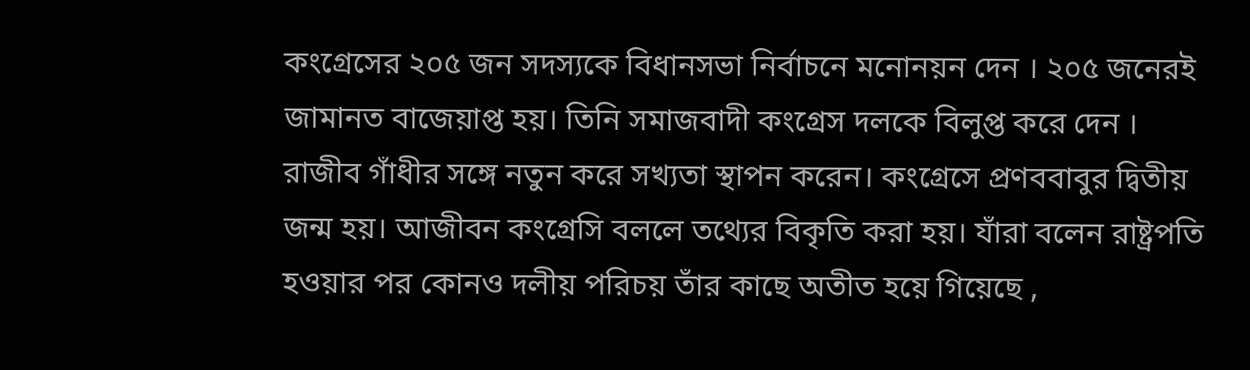কংগ্রেসের ২০৫ জন সদস্যকে বিধানসভা নির্বাচনে মনোনয়ন দেন । ২০৫ জনেরই জামানত বাজেয়াপ্ত হয়। তিনি সমাজবাদী কংগ্রেস দলকে বিলুপ্ত করে দেন । রাজীব গাঁধীর সঙ্গে নতুন করে সখ্যতা স্থাপন করেন। কংগ্রেসে প্রণববাবুর দ্বিতীয় জন্ম হয়। আজীবন কংগ্রেসি বললে তথ্যের বিকৃতি করা হয়। যাঁরা বলেন রাষ্ট্রপতি হওয়ার পর কোনও দলীয় পরিচয় তাঁর কাছে অতীত হয়ে গিয়েছে ,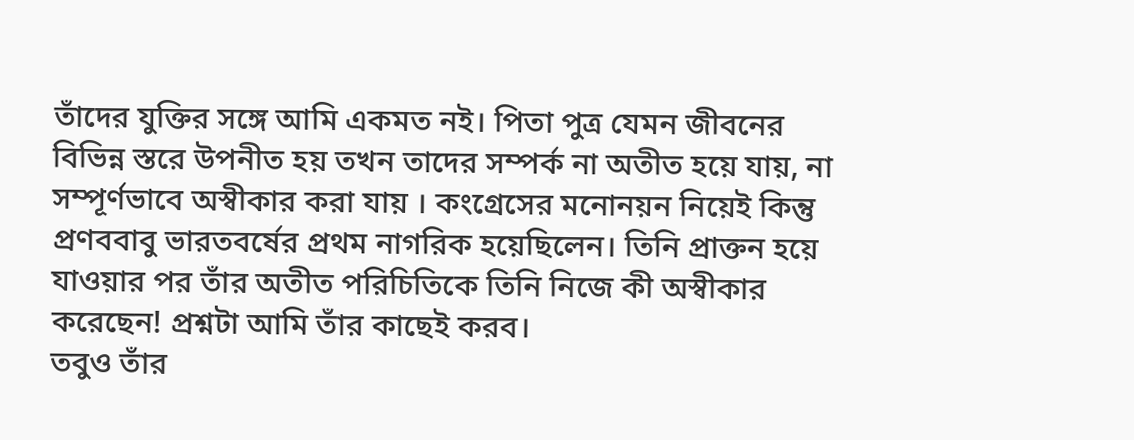তাঁদের যুক্তির সঙ্গে আমি একমত নই। পিতা পুত্র যেমন জীবনের বিভিন্ন স্তরে উপনীত হয় তখন তাদের সম্পর্ক না অতীত হয়ে যায়, না সম্পূর্ণভাবে অস্বীকার করা যায় । কংগ্রেসের মনোনয়ন নিয়েই কিন্তু প্রণববাবু ভারতবর্ষের প্রথম নাগরিক হয়েছিলেন। তিনি প্রাক্তন হয়ে যাওয়ার পর তাঁর অতীত পরিচিতিকে তিনি নিজে কী অস্বীকার করেছেন! প্রশ্নটা আমি তাঁর কাছেই করব।
তবুও তাঁর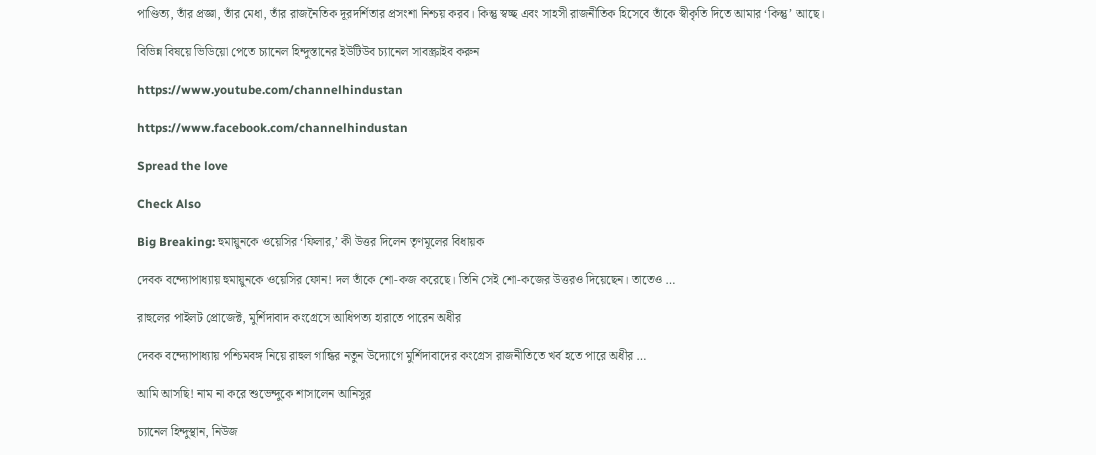পাণ্ডিত্য, তাঁর প্রজ্ঞা, তাঁর মেধা, তাঁর রাজনৈতিক দূরদর্শিতার প্রসংশা নিশ্চয় করব। কিন্তু স্বচ্ছ এবং সাহসী রাজনীতিক হিসেবে তাঁকে স্বীকৃতি দিতে আমার ‘কিন্তু’ আছে।

বিভিন্ন বিষয়ে ভিডিয়ো পেতে চ্যানেল হিন্দুস্তানের ইউটিউব চ্যানেল সাবস্ক্রাইব করুন

https://www.youtube.com/channelhindustan

https://www.facebook.com/channelhindustan

Spread the love

Check Also

Big Breaking: হুমায়ুনকে ওয়েসির ‘ফিলার,’ কী উত্তর দিলেন তৃণমূলের বিধায়ক

দেবক বন্দ্যোপাধ্যায় হুমায়ুনকে ওয়েসির ফোন! দল তাঁকে শো-কজ করেছে। তিনি সেই শো-কজের উত্তরও দিয়েছেন। তাতেও …

রাহুলের পাইলট প্রোজেক্ট, মুর্শিদাবাদ কংগ্রেসে আধিপত্য হারাতে পারেন অধীর

দেবক বন্দ্যোপাধ্যায় পশ্চিমবঙ্গ নিয়ে রাহুল গান্ধির নতুন উদ্যোগে মুর্শিদাবাদের কংগ্রেস রাজনীতিতে খর্ব হতে পারে অধীর …

আমি আসছি! নাম না করে শুভেন্দুকে শাসালেন আনিসুর

চ্যানেল হিন্দুস্থান, নিউজ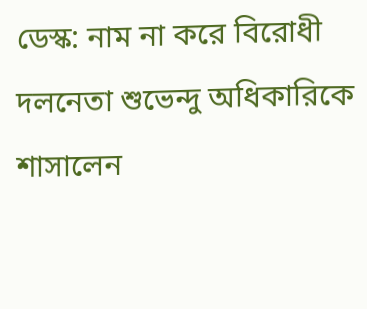ডেস্ক: নাম না করে বিরোধী দলনেতা শুভেন্দু অধিকারিকে শাসালেন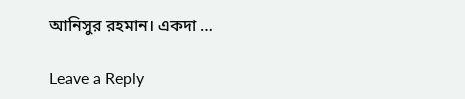আনিসুর রহমান। একদা …

Leave a Reply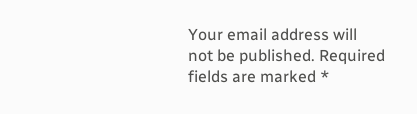Your email address will not be published. Required fields are marked *